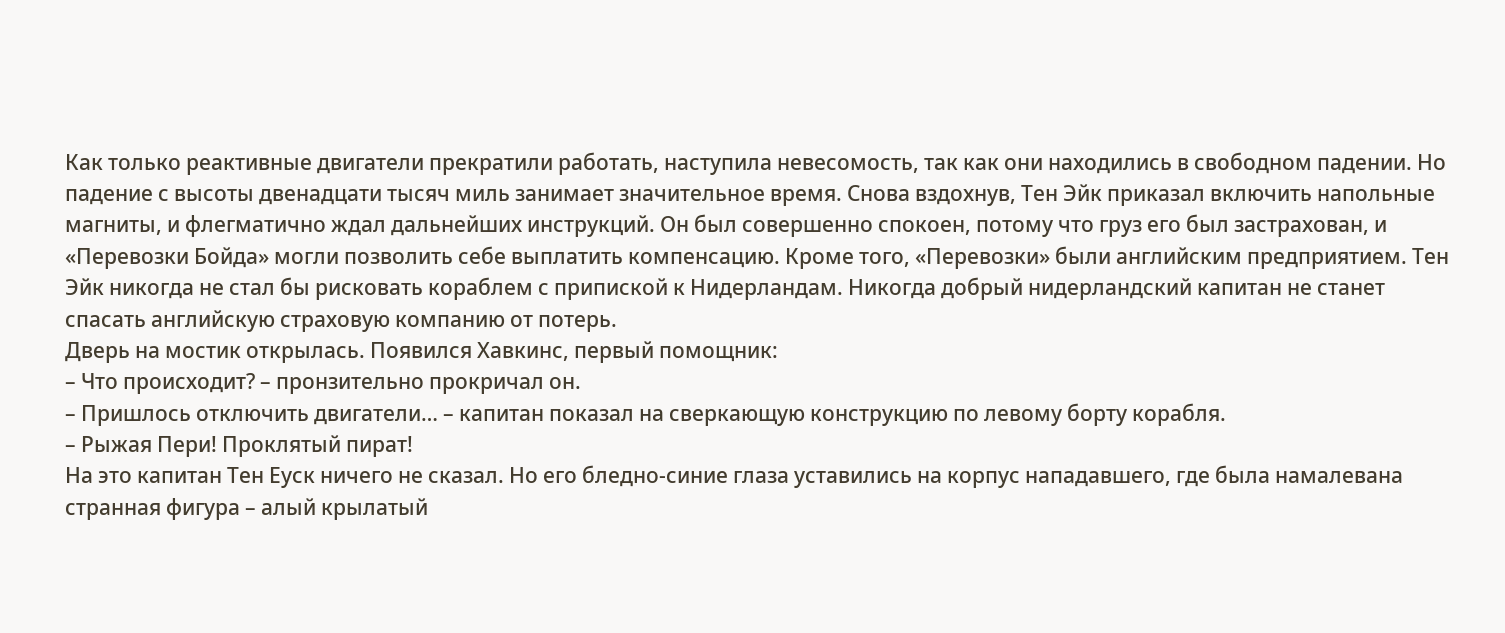Как только реактивные двигатели прекратили работать, наступила невесомость, так как они находились в свободном падении. Но падение с высоты двенадцати тысяч миль занимает значительное время. Снова вздохнув, Тен Эйк приказал включить напольные магниты, и флегматично ждал дальнейших инструкций. Он был совершенно спокоен, потому что груз его был застрахован, и «Перевозки Бойда» могли позволить себе выплатить компенсацию. Кроме того, «Перевозки» были английским предприятием. Тен Эйк никогда не стал бы рисковать кораблем с припиской к Нидерландам. Никогда добрый нидерландский капитан не станет спасать английскую страховую компанию от потерь.
Дверь на мостик открылась. Появился Хавкинс, первый помощник:
– Что происходит? – пронзительно прокричал он.
– Пришлось отключить двигатели… – капитан показал на сверкающую конструкцию по левому борту корабля.
– Рыжая Пери! Проклятый пират!
На это капитан Тен Еуск ничего не сказал. Но его бледно-синие глаза уставились на корпус нападавшего, где была намалевана странная фигура – алый крылатый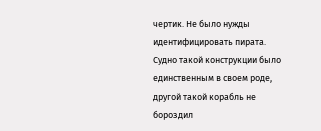чертик. Не было нужды идентифицировать пирата. Судно такой конструкции было единственным в своем роде, другой такой корабль не бороздил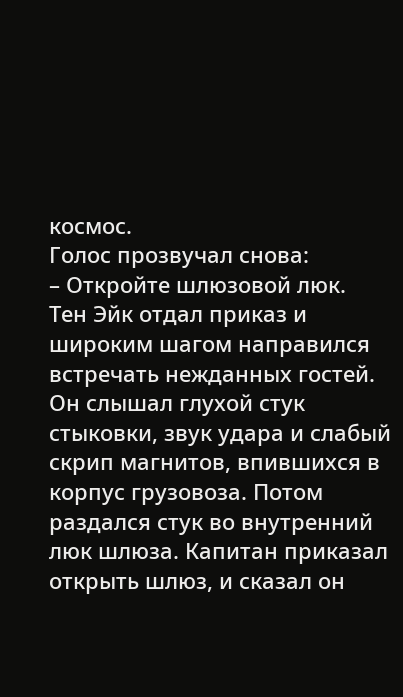космос.
Голос прозвучал снова:
– Откройте шлюзовой люк.
Тен Эйк отдал приказ и широким шагом направился встречать нежданных гостей. Он слышал глухой стук стыковки, звук удара и слабый скрип магнитов, впившихся в корпус грузовоза. Потом раздался стук во внутренний люк шлюза. Капитан приказал открыть шлюз, и сказал он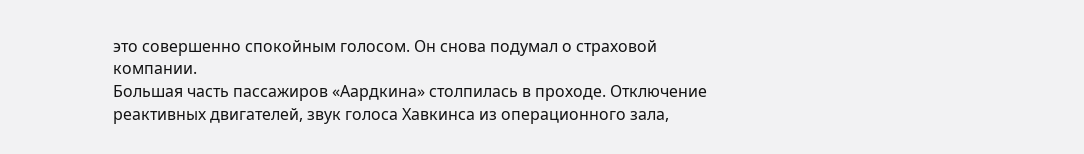это совершенно спокойным голосом. Он снова подумал о страховой компании.
Большая часть пассажиров «Аардкина» столпилась в проходе. Отключение реактивных двигателей, звук голоса Хавкинса из операционного зала,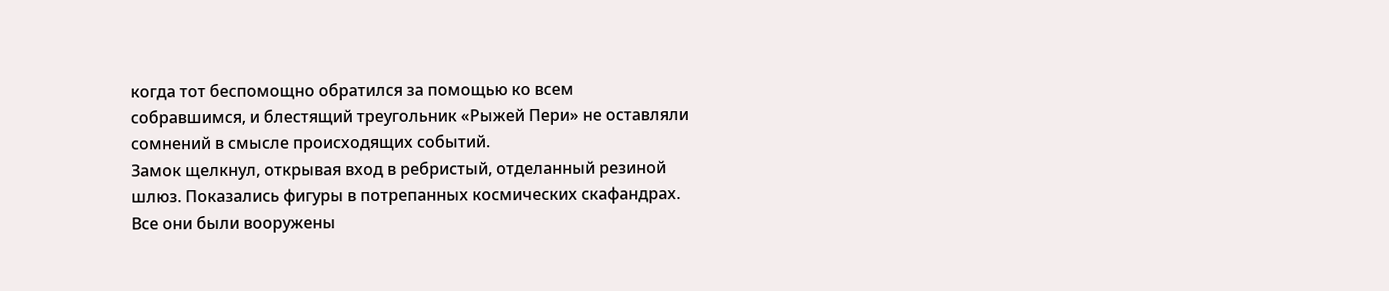когда тот беспомощно обратился за помощью ко всем собравшимся, и блестящий треугольник «Рыжей Пери» не оставляли сомнений в смысле происходящих событий.
Замок щелкнул, открывая вход в ребристый, отделанный резиной шлюз. Показались фигуры в потрепанных космических скафандрах. Все они были вооружены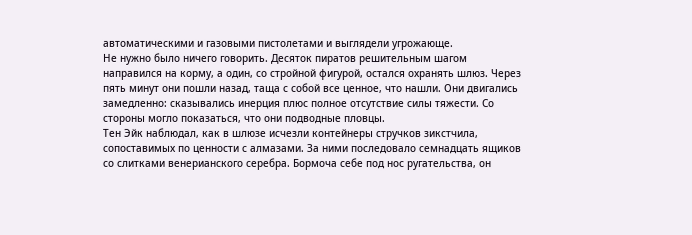автоматическими и газовыми пистолетами и выглядели угрожающе.
Не нужно было ничего говорить. Десяток пиратов решительным шагом направился на корму, а один, со стройной фигурой, остался охранять шлюз. Через пять минут они пошли назад, таща с собой все ценное, что нашли. Они двигались замедленно: сказывались инерция плюс полное отсутствие силы тяжести. Со стороны могло показаться, что они подводные пловцы.
Тен Эйк наблюдал, как в шлюзе исчезли контейнеры стручков зикстчила, сопоставимых по ценности с алмазами. За ними последовало семнадцать ящиков со слитками венерианского серебра. Бормоча себе под нос ругательства, он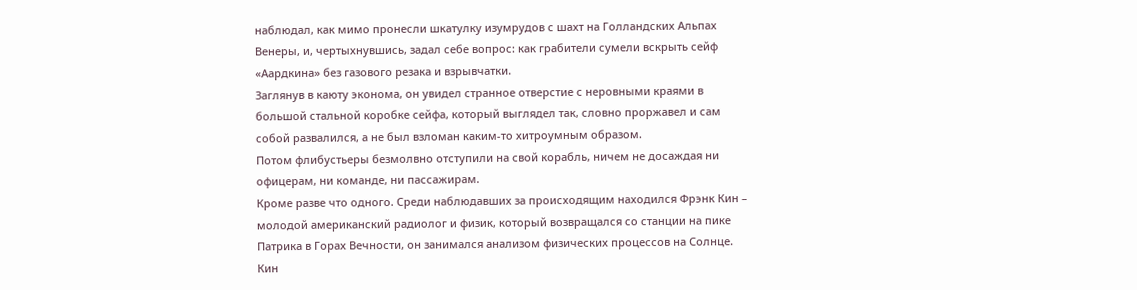наблюдал, как мимо пронесли шкатулку изумрудов с шахт на Голландских Альпах Венеры, и, чертыхнувшись, задал себе вопрос: как грабители сумели вскрыть сейф «Аардкина» без газового резака и взрывчатки.
Заглянув в каюту эконома, он увидел странное отверстие с неровными краями в большой стальной коробке сейфа, который выглядел так, словно проржавел и сам собой развалился, а не был взломан каким-то хитроумным образом.
Потом флибустьеры безмолвно отступили на свой корабль, ничем не досаждая ни офицерам, ни команде, ни пассажирам.
Кроме разве что одного. Среди наблюдавших за происходящим находился Фрэнк Кин – молодой американский радиолог и физик, который возвращался со станции на пике Патрика в Горах Вечности, он занимался анализом физических процессов на Солнце. Кин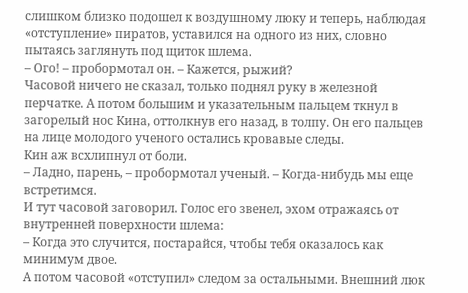слишком близко подошел к воздушному люку и теперь, наблюдая «отступление» пиратов, уставился на одного из них, словно пытаясь заглянуть под щиток шлема.
– Ого! – пробормотал он. – Кажется, рыжий?
Часовой ничего не сказал, только поднял руку в железной перчатке. А потом большим и указательным пальцем ткнул в загорелый нос Кина, оттолкнув его назад, в толпу. Он его пальцев на лице молодого ученого остались кровавые следы.
Кин аж всхлипнул от боли.
– Ладно, парень, – пробормотал ученый. – Когда-нибудь мы еще встретимся.
И тут часовой заговорил. Голос его звенел, эхом отражаясь от внутренней поверхности шлема:
– Когда это случится, постарайся, чтобы тебя оказалось как минимум двое.
А потом часовой «отступил» следом за остальными. Внешний люк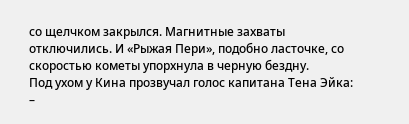со щелчком закрылся. Магнитные захваты отключились. И «Рыжая Пери», подобно ласточке, со скоростью кометы упорхнула в черную бездну.
Под ухом у Кина прозвучал голос капитана Тена Эйка:
–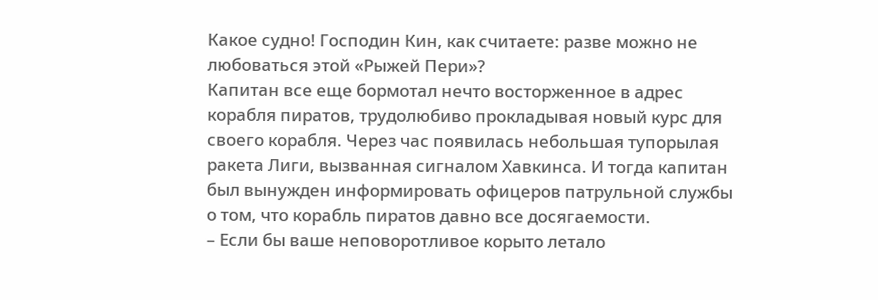Какое судно! Господин Кин, как считаете: разве можно не любоваться этой «Рыжей Пери»?
Капитан все еще бормотал нечто восторженное в адрес корабля пиратов, трудолюбиво прокладывая новый курс для своего корабля. Через час появилась небольшая тупорылая ракета Лиги, вызванная сигналом Хавкинса. И тогда капитан был вынужден информировать офицеров патрульной службы о том, что корабль пиратов давно все досягаемости.
– Если бы ваше неповоротливое корыто летало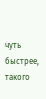чуть быстрее, такого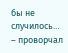бы не случилось… – проворчал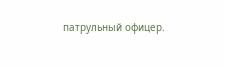патрульный офицер.